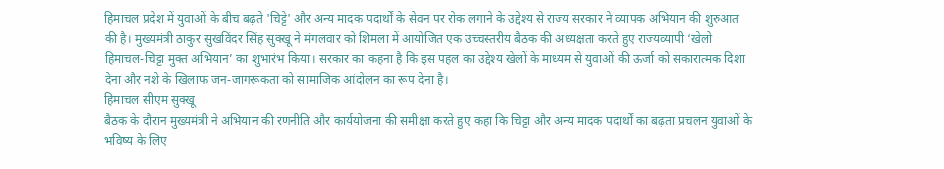हिमाचल प्रदेश में युवाओं के बीच बढ़ते 'चिट्टे' और अन्य मादक पदार्थों के सेवन पर रोक लगाने के उद्देश्य से राज्य सरकार ने व्यापक अभियान की शुरुआत की है। मुख्यमंत्री ठाकुर सुखविंदर सिंह सुक्खू ने मंगलवार को शिमला में आयोजित एक उच्चस्तरीय बैठक की अध्यक्षता करते हुए राज्यव्यापी ‘खेलो हिमाचल-चिट्टा मुक्त अभियान’ का शुभारंभ किया। सरकार का कहना है कि इस पहल का उद्देश्य खेलों के माध्यम से युवाओं की ऊर्जा को सकारात्मक दिशा देना और नशे के खिलाफ जन-जागरूकता को सामाजिक आंदोलन का रूप देना है।
हिमाचल सीएम सुक्खू
बैठक के दौरान मुख्यमंत्री ने अभियान की रणनीति और कार्ययोजना की समीक्षा करते हुए कहा कि चिट्टा और अन्य मादक पदार्थों का बढ़ता प्रचलन युवाओं के भविष्य के लिए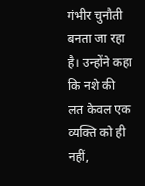गंभीर चुनौती बनता जा रहा है। उन्होंने कहा कि नशे की लत केवल एक व्यक्ति को ही नहीं,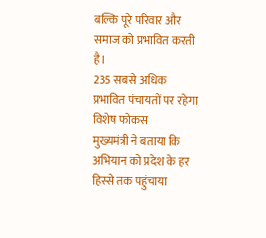बल्कि पूरे परिवार और समाज को प्रभावित करती है।
235 सबसे अधिक प्रभावित पंचायतों पर रहेगा विशेष फोकस
मुख्यमंत्री ने बताया कि अभियान को प्रदेश के हर हिस्से तक पहुंचाया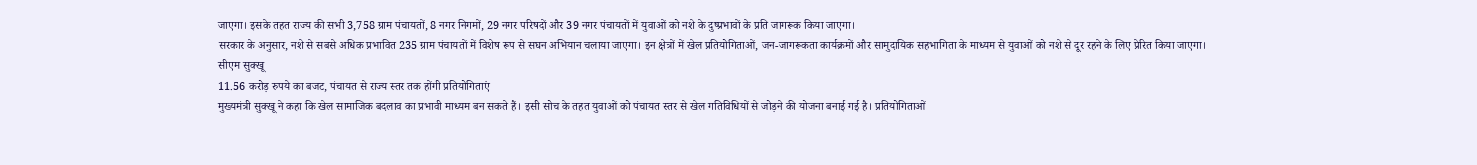जाएगा। इसके तहत राज्य की सभी 3,758 ग्राम पंचायतों, 8 नगर निगमों, 29 नगर परिषदों और 39 नगर पंचायतों में युवाओं को नशे के दुष्प्रभावों के प्रति जागरूक किया जाएगा।
सरकार के अनुसार, नशे से सबसे अधिक प्रभावित 235 ग्राम पंचायतों में विशेष रूप से सघन अभियान चलाया जाएगा। इन क्षेत्रों में खेल प्रतियोगिताओं, जन-जागरूकता कार्यक्रमों और सामुदायिक सहभागिता के माध्यम से युवाओं को नशे से दूर रहने के लिए प्रेरित किया जाएगा।
सीएम सुक्खू
11.56 करोड़ रुपये का बजट, पंचायत से राज्य स्तर तक होंगी प्रतियोगिताएं
मुख्यमंत्री सुक्खू ने कहा कि खेल सामाजिक बदलाव का प्रभावी माध्यम बन सकते हैं। इसी सोच के तहत युवाओं को पंचायत स्तर से खेल गतिविधियों से जोड़ने की योजना बनाई गई है। प्रतियोगिताओं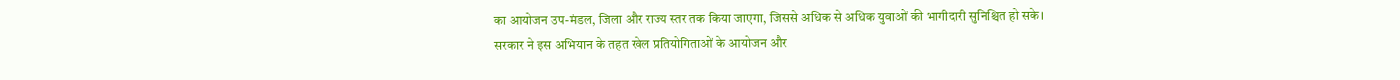का आयोजन उप-मंडल, जिला और राज्य स्तर तक किया जाएगा, जिससे अधिक से अधिक युवाओं की भागीदारी सुनिश्चित हो सके।
सरकार ने इस अभियान के तहत खेल प्रतियोगिताओं के आयोजन और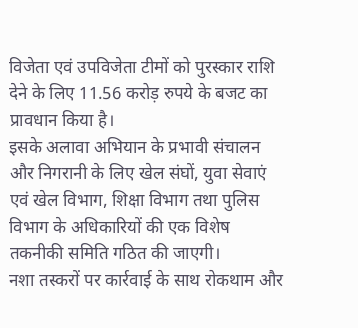विजेता एवं उपविजेता टीमों को पुरस्कार राशि देने के लिए 11.56 करोड़ रुपये के बजट का प्रावधान किया है।
इसके अलावा अभियान के प्रभावी संचालन और निगरानी के लिए खेल संघों, युवा सेवाएं एवं खेल विभाग, शिक्षा विभाग तथा पुलिस विभाग के अधिकारियों की एक विशेष तकनीकी समिति गठित की जाएगी।
नशा तस्करों पर कार्रवाई के साथ रोकथाम और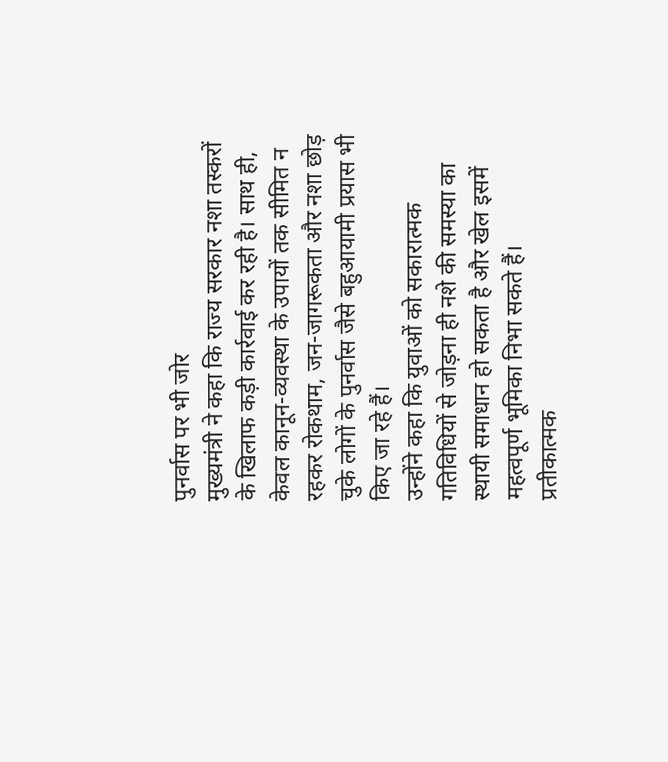पुनर्वास पर भी जोर
मुख्यमंत्री ने कहा कि राज्य सरकार नशा तस्करों के खिलाफ कड़ी कार्रवाई कर रही है। साथ ही, केवल कानून-व्यवस्था के उपायों तक सीमित न रहकर रोकथाम, जन-जागरूकता और नशा छोड़ चुके लोगों के पुनर्वास जैसे बहुआयामी प्रयास भी किए जा रहे हैं।
उन्होंने कहा कि युवाओं को सकारात्मक गतिविधियों से जोड़ना ही नशे की समस्या का स्थायी समाधान हो सकता है और खेल इसमें महत्वपूर्ण भूमिका निभा सकते हैं।
प्रतीकात्मक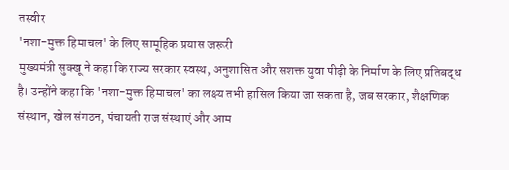तस्वीर
'नशा-मुक्त हिमाचल' के लिए सामूहिक प्रयास जरूरी
मुख्यमंत्री सुक्खू ने कहा कि राज्य सरकार स्वस्थ, अनुशासित और सशक्त युवा पीढ़ी के निर्माण के लिए प्रतिबद्ध है। उन्होंने कहा कि 'नशा-मुक्त हिमाचल' का लक्ष्य तभी हासिल किया जा सकता है, जब सरकार, शैक्षणिक संस्थान, खेल संगठन, पंचायती राज संस्थाएं और आम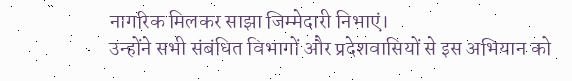नागरिक मिलकर साझा जिम्मेदारी निभाएं।
उन्होंने सभी संबंधित विभागों और प्रदेशवासियों से इस अभियान को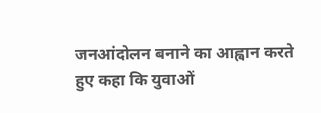जनआंदोलन बनाने का आह्वान करते हुए कहा कि युवाओं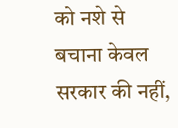को नशे से बचाना केवल सरकार की नहीं,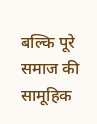बल्कि पूरे समाज की सामूहिक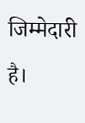जिम्मेदारी है।